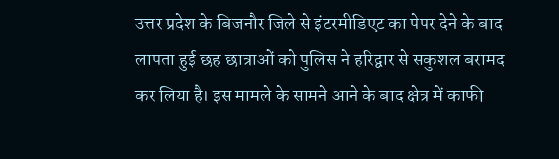उत्तर प्रदेश के बिजनौर जिले से इंटरमीडिएट का पेपर देने के बाद लापता हुई छह छात्राओं को पुलिस ने हरिद्वार से सकुशल बरामद कर लिया है। इस मामले के सामने आने के बाद क्षेत्र में काफी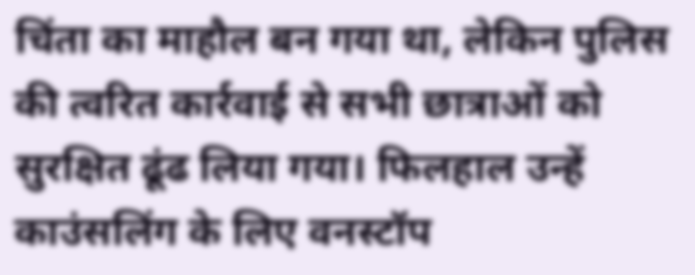चिंता का माहौल बन गया था, लेकिन पुलिस की त्वरित कार्रवाई से सभी छात्राओं को सुरक्षित ढूंढ लिया गया। फिलहाल उन्हें काउंसलिंग के लिए वनस्टॉप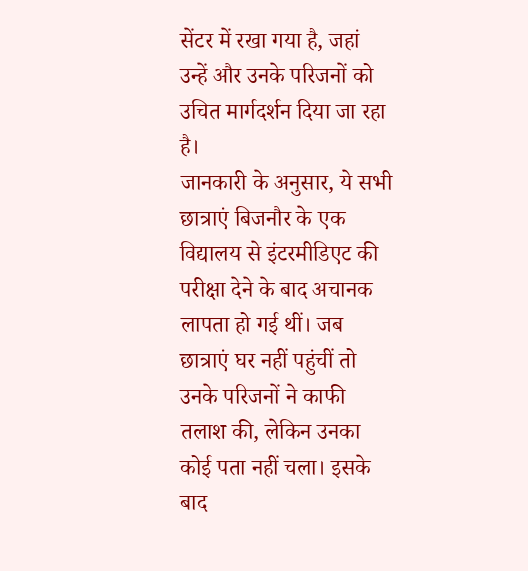सेंटर में रखा गया है, जहां उन्हें और उनके परिजनों को उचित मार्गदर्शन दिया जा रहा है।
जानकारी के अनुसार, ये सभी छात्राएं बिजनौर के एक विद्यालय से इंटरमीडिएट की परीक्षा देने के बाद अचानक लापता हो गई थीं। जब छात्राएं घर नहीं पहुंचीं तो उनके परिजनों ने काफी तलाश की, लेकिन उनका कोई पता नहीं चला। इसके बाद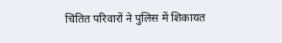चिंतित परिवारों ने पुलिस में शिकायत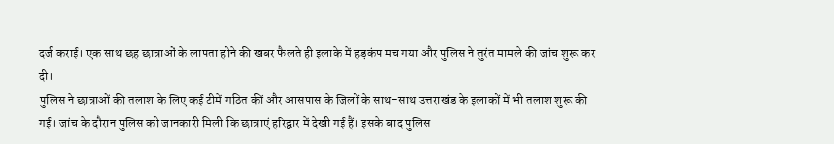दर्ज कराई। एक साथ छह छात्राओं के लापता होने की खबर फैलते ही इलाके में हड़कंप मच गया और पुलिस ने तुरंत मामले की जांच शुरू कर दी।
पुलिस ने छात्राओं की तलाश के लिए कई टीमें गठित कीं और आसपास के जिलों के साथ-साथ उत्तराखंड के इलाकों में भी तलाश शुरू की गई। जांच के दौरान पुलिस को जानकारी मिली कि छात्राएं हरिद्वार में देखी गई हैं। इसके बाद पुलिस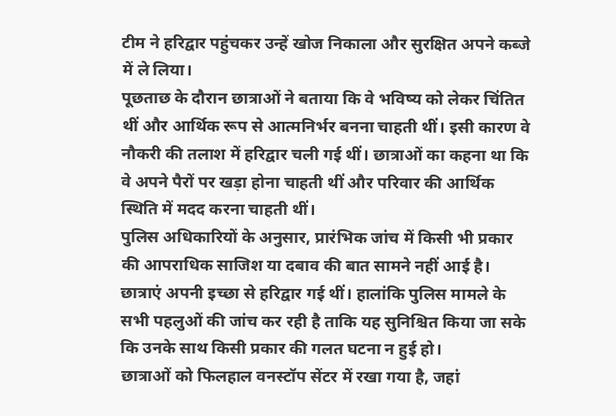टीम ने हरिद्वार पहुंचकर उन्हें खोज निकाला और सुरक्षित अपने कब्जे में ले लिया।
पूछताछ के दौरान छात्राओं ने बताया कि वे भविष्य को लेकर चिंतित थीं और आर्थिक रूप से आत्मनिर्भर बनना चाहती थीं। इसी कारण वे नौकरी की तलाश में हरिद्वार चली गई थीं। छात्राओं का कहना था कि वे अपने पैरों पर खड़ा होना चाहती थीं और परिवार की आर्थिक स्थिति में मदद करना चाहती थीं।
पुलिस अधिकारियों के अनुसार, प्रारंभिक जांच में किसी भी प्रकार की आपराधिक साजिश या दबाव की बात सामने नहीं आई है। छात्राएं अपनी इच्छा से हरिद्वार गई थीं। हालांकि पुलिस मामले के सभी पहलुओं की जांच कर रही है ताकि यह सुनिश्चित किया जा सके कि उनके साथ किसी प्रकार की गलत घटना न हुई हो।
छात्राओं को फिलहाल वनस्टॉप सेंटर में रखा गया है, जहां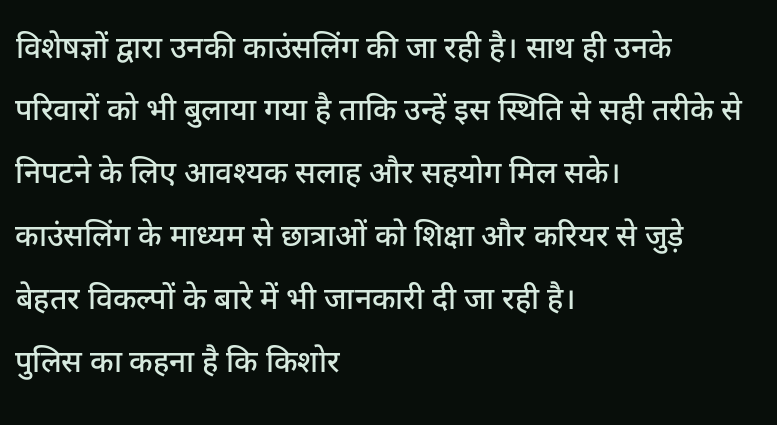विशेषज्ञों द्वारा उनकी काउंसलिंग की जा रही है। साथ ही उनके परिवारों को भी बुलाया गया है ताकि उन्हें इस स्थिति से सही तरीके से निपटने के लिए आवश्यक सलाह और सहयोग मिल सके। काउंसलिंग के माध्यम से छात्राओं को शिक्षा और करियर से जुड़े बेहतर विकल्पों के बारे में भी जानकारी दी जा रही है।
पुलिस का कहना है कि किशोर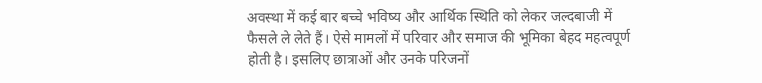अवस्था में कई बार बच्चे भविष्य और आर्थिक स्थिति को लेकर जल्दबाजी में फैसले ले लेते हैं। ऐसे मामलों में परिवार और समाज की भूमिका बेहद महत्वपूर्ण होती है। इसलिए छात्राओं और उनके परिजनों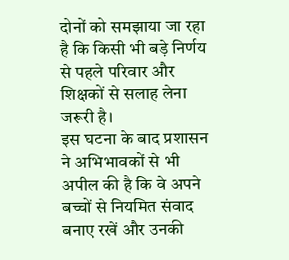दोनों को समझाया जा रहा है कि किसी भी बड़े निर्णय से पहले परिवार और शिक्षकों से सलाह लेना जरूरी है।
इस घटना के बाद प्रशासन ने अभिभावकों से भी अपील की है कि वे अपने बच्चों से नियमित संवाद बनाए रखें और उनकी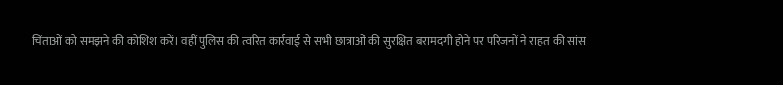चिंताओं को समझने की कोशिश करें। वहीं पुलिस की त्वरित कार्रवाई से सभी छात्राओं की सुरक्षित बरामदगी होने पर परिजनों ने राहत की सांस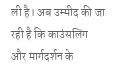ली है। अब उम्मीद की जा रही है कि काउंसलिंग और मार्गदर्शन के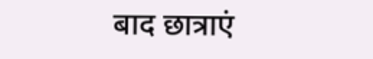बाद छात्राएं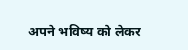अपने भविष्य को लेकर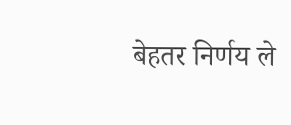बेहतर निर्णय ले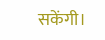सकेंगी।